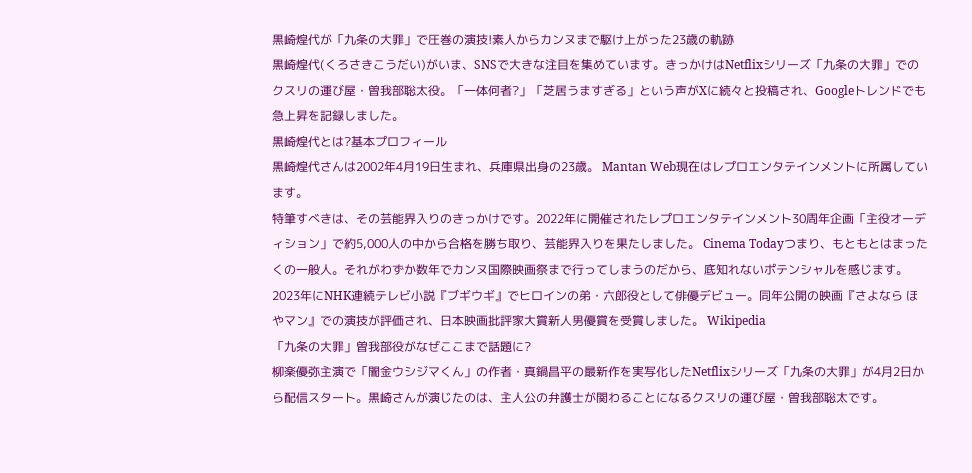黒崎煌代が「九条の大罪」で圧巻の演技!素人からカンヌまで駆け上がった23歳の軌跡
黒崎煌代(くろさきこうだい)がいま、SNSで大きな注目を集めています。きっかけはNetflixシリーズ「九条の大罪」でのクスリの運び屋・曽我部聡太役。「一体何者?」「芝居うますぎる」という声がXに続々と投稿され、Googleトレンドでも急上昇を記録しました。
黒崎煌代とは?基本プロフィール
黒崎煌代さんは2002年4月19日生まれ、兵庫県出身の23歳。 Mantan Web現在はレプロエンタテインメントに所属しています。
特筆すべきは、その芸能界入りのきっかけです。2022年に開催されたレプロエンタテインメント30周年企画「主役オーディション」で約5,000人の中から合格を勝ち取り、芸能界入りを果たしました。 Cinema Todayつまり、もともとはまったくの一般人。それがわずか数年でカンヌ国際映画祭まで行ってしまうのだから、底知れないポテンシャルを感じます。
2023年にNHK連続テレビ小説『ブギウギ』でヒロインの弟・六郎役として俳優デビュー。同年公開の映画『さよなら ほやマン』での演技が評価され、日本映画批評家大賞新人男優賞を受賞しました。 Wikipedia
「九条の大罪」曽我部役がなぜここまで話題に?
柳楽優弥主演で「闇金ウシジマくん」の作者・真鍋昌平の最新作を実写化したNetflixシリーズ「九条の大罪」が4月2日から配信スタート。黒崎さんが演じたのは、主人公の弁護士が関わることになるクスリの運び屋・曽我部聡太です。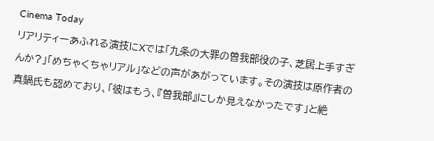Cinema Today
リアリティーあふれる演技にXでは「九条の大罪の曽我部役の子、芝居上手すぎんか?」「めちゃくちゃリアル」などの声があがっています。その演技は原作者の真鍋氏も認めており、「彼はもう、『曽我部』にしか見えなかったです」と絶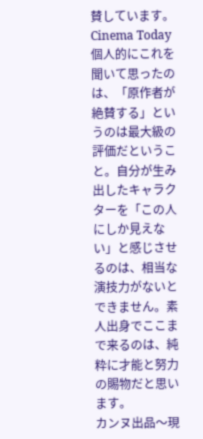賛しています。 Cinema Today
個人的にこれを聞いて思ったのは、「原作者が絶賛する」というのは最大級の評価だということ。自分が生み出したキャラクターを「この人にしか見えない」と感じさせるのは、相当な演技力がないとできません。素人出身でここまで来るのは、純粋に才能と努力の賜物だと思います。
カンヌ出品〜現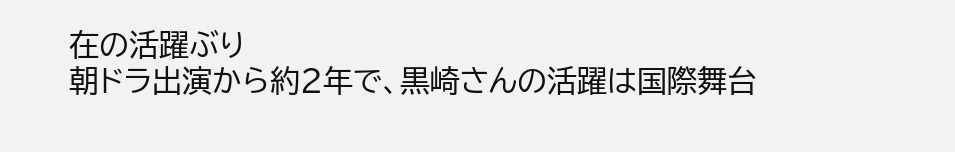在の活躍ぶり
朝ドラ出演から約2年で、黒崎さんの活躍は国際舞台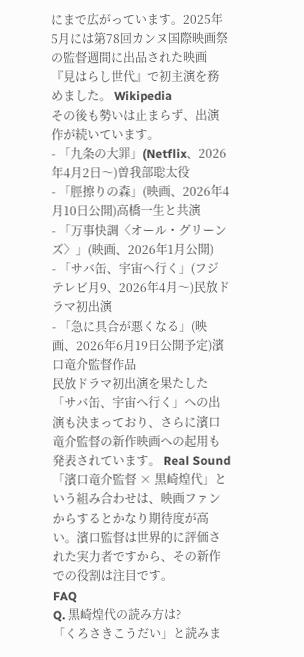にまで広がっています。2025年5月には第78回カンヌ国際映画祭の監督週間に出品された映画『見はらし世代』で初主演を務めました。 Wikipedia
その後も勢いは止まらず、出演作が続いています。
- 「九条の大罪」(Netflix、2026年4月2日〜)曽我部聡太役
- 「脛擦りの森」(映画、2026年4月10日公開)高橋一生と共演
- 「万事快調〈オール・グリーンズ〉」(映画、2026年1月公開)
- 「サバ缶、宇宙へ行く」(フジテレビ月9、2026年4月〜)民放ドラマ初出演
- 「急に具合が悪くなる」(映画、2026年6月19日公開予定)濱口竜介監督作品
民放ドラマ初出演を果たした「サバ缶、宇宙へ行く」への出演も決まっており、さらに濱口竜介監督の新作映画への起用も発表されています。 Real Sound
「濱口竜介監督 × 黒崎煌代」という組み合わせは、映画ファンからするとかなり期待度が高い。濱口監督は世界的に評価された実力者ですから、その新作での役割は注目です。
FAQ
Q. 黒崎煌代の読み方は?
「くろさきこうだい」と読みま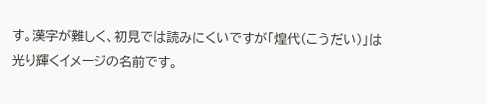す。漢字が難しく、初見では読みにくいですが「煌代(こうだい)」は光り輝くイメージの名前です。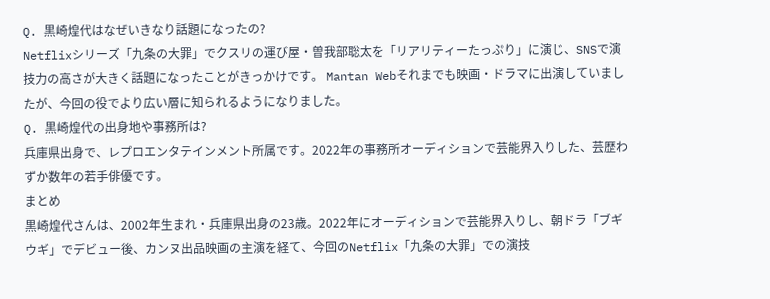Q. 黒崎煌代はなぜいきなり話題になったの?
Netflixシリーズ「九条の大罪」でクスリの運び屋・曽我部聡太を「リアリティーたっぷり」に演じ、SNSで演技力の高さが大きく話題になったことがきっかけです。 Mantan Webそれまでも映画・ドラマに出演していましたが、今回の役でより広い層に知られるようになりました。
Q. 黒崎煌代の出身地や事務所は?
兵庫県出身で、レプロエンタテインメント所属です。2022年の事務所オーディションで芸能界入りした、芸歴わずか数年の若手俳優です。
まとめ
黒崎煌代さんは、2002年生まれ・兵庫県出身の23歳。2022年にオーディションで芸能界入りし、朝ドラ「ブギウギ」でデビュー後、カンヌ出品映画の主演を経て、今回のNetflix「九条の大罪」での演技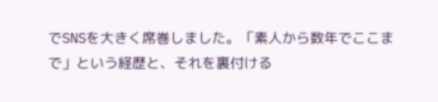でSNSを大きく席巻しました。「素人から数年でここまで」という経歴と、それを裏付ける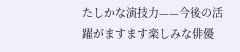たしかな演技力——今後の活躍がますます楽しみな俳優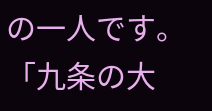の一人です。「九条の大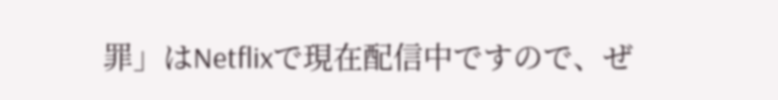罪」はNetflixで現在配信中ですので、ぜ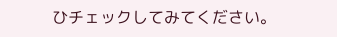ひチェックしてみてください。